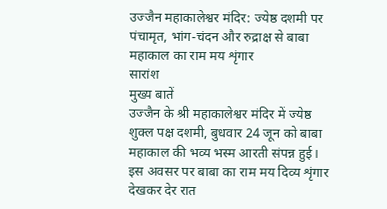उज्जैन महाकालेश्वर मंदिर: ज्येष्ठ दशमी पर पंचामृत, भांग-चंदन और रुद्राक्ष से बाबा महाकाल का राम मय शृंगार
सारांश
मुख्य बातें
उज्जैन के श्री महाकालेश्वर मंदिर में ज्येष्ठ शुक्ल पक्ष दशमी, बुधवार 24 जून को बाबा महाकाल की भव्य भस्म आरती संपन्न हुई। इस अवसर पर बाबा का राम मय दिव्य शृंगार देखकर देर रात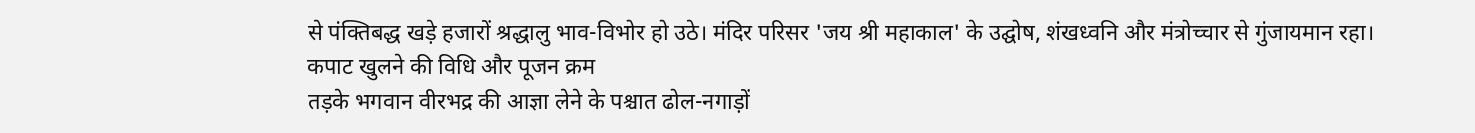से पंक्तिबद्ध खड़े हजारों श्रद्धालु भाव-विभोर हो उठे। मंदिर परिसर 'जय श्री महाकाल' के उद्घोष, शंखध्वनि और मंत्रोच्चार से गुंजायमान रहा।
कपाट खुलने की विधि और पूजन क्रम
तड़के भगवान वीरभद्र की आज्ञा लेने के पश्चात ढोल-नगाड़ों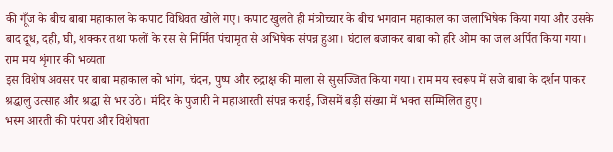की गूँज के बीच बाबा महाकाल के कपाट विधिवत खोले गए। कपाट खुलते ही मंत्रोच्चार के बीच भगवान महाकाल का जलाभिषेक किया गया और उसके बाद दूध, दही, घी, शक्कर तथा फलों के रस से निर्मित पंचामृत से अभिषेक संपन्न हुआ। घंटाल बजाकर बाबा को हरि ओम का जल अर्पित किया गया।
राम मय शृंगार की भव्यता
इस विशेष अवसर पर बाबा महाकाल को भांग, चंदन, पुष्प और रुद्राक्ष की माला से सुसज्जित किया गया। राम मय स्वरूप में सजे बाबा के दर्शन पाकर श्रद्धालु उत्साह और श्रद्धा से भर उठे। मंदिर के पुजारी ने महाआरती संपन्न कराई, जिसमें बड़ी संख्या में भक्त सम्मिलित हुए।
भस्म आरती की परंपरा और विशेषता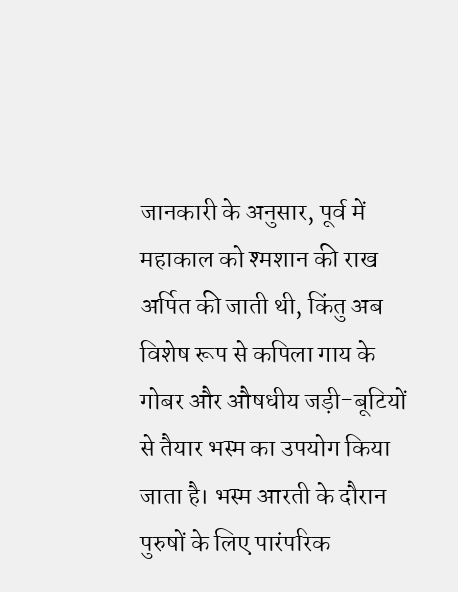जानकारी के अनुसार, पूर्व में महाकाल को श्मशान की राख अर्पित की जाती थी, किंतु अब विशेष रूप से कपिला गाय के गोबर और औषधीय जड़ी-बूटियों से तैयार भस्म का उपयोग किया जाता है। भस्म आरती के दौरान पुरुषों के लिए पारंपरिक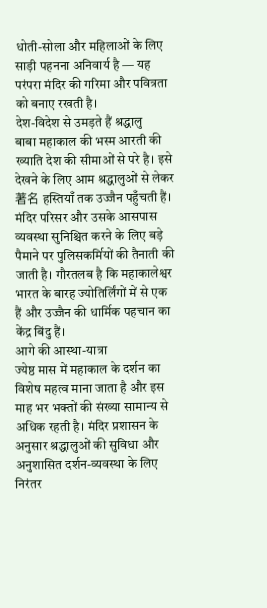धोती-सोला और महिलाओं के लिए साड़ी पहनना अनिवार्य है — यह परंपरा मंदिर की गरिमा और पवित्रता को बनाए रखती है।
देश-विदेश से उमड़ते हैं श्रद्धालु
बाबा महाकाल की भस्म आरती की ख्याति देश की सीमाओं से परे है। इसे देखने के लिए आम श्रद्धालुओं से लेकर著名 हस्तियाँ तक उज्जैन पहुँचती हैं। मंदिर परिसर और उसके आसपास व्यवस्था सुनिश्चित करने के लिए बड़े पैमाने पर पुलिसकर्मियों की तैनाती की जाती है। गौरतलब है कि महाकालेश्वर भारत के बारह ज्योतिर्लिंगों में से एक हैं और उज्जैन की धार्मिक पहचान का केंद्र बिंदु हैं।
आगे की आस्था-यात्रा
ज्येष्ठ मास में महाकाल के दर्शन का विशेष महत्व माना जाता है और इस माह भर भक्तों की संख्या सामान्य से अधिक रहती है। मंदिर प्रशासन के अनुसार श्रद्धालुओं की सुविधा और अनुशासित दर्शन-व्यवस्था के लिए निरंतर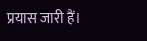प्रयास जारी हैं।